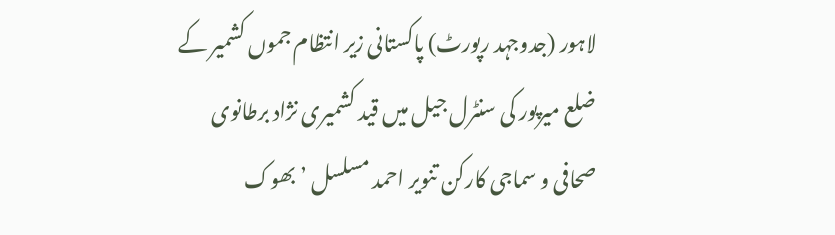لاہور (جدوجہد رپورٹ) پاکستانی زیر انتظام جموں کشمیر کے ضلع میرپور کی سنٹرل جیل میں قید کشمیری نژاد برطانوی صحافی و سماجی کارکن تنویر احمد مسلسل ’بھوک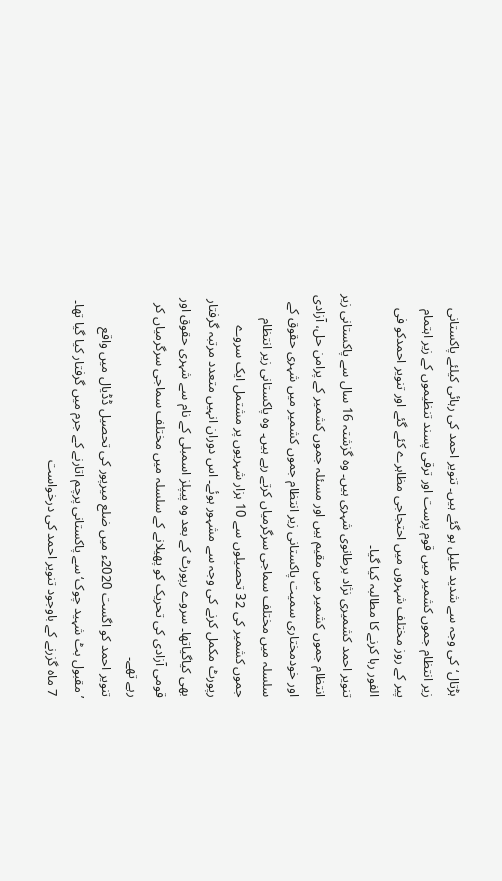ہڑتال‘کی وجہ سے شدید علیل ہو گئے ہیں۔ تنویر احمد کی رہائی کیلئے پاکستانی زیر انتظام جموں کشمیر میں قوم پرست اور ترقی پسند تنظیموں کے زیر اہتمام پیر کے روز مختلف شہروں میں احتجاجی مظاہرے کئے گئے اور تنویر احمدکو فی الفور رہا کرنے کا مطالبہ کیا گیا۔
تنویر احمد کشمیری نژاد برطانوی شہری ہیں۔ وہ گزشتہ 16 سال سے پاکستانی زیر انتظام جموں کشمیر میں مقیم ہیں اور مسئلہ جموں کشمیر کے پرامن حل، آزادی اور خودمختاری سمیت پاکستانی زیر انتظام جموں کشمیر میں شہری حقوق کے سلسلہ میں مختلف سماجی سرگرمیاں کرتے رہے ہیں۔ وہ پاکستانی زیر انتظام جموں کشمیر کی 32 تحصیلوں سے 10 ہزار شہریوں پر مشتمل ایک سروے رپورٹ مکمل کرنے کی وجہ سے مشہور ہوئے۔ اس دوران انہیں متعدد مرتبہ گرفتار بھی کیاگیاتھا۔ سروے رپورٹ کے بعد وہ پیپلز اسمبلی کے نام سے شہری حقوق اور قومی آزادی کی تحریک کو پھیلانے کے سلسلہ میں مختلف سماجی سرگرمیاں کر رہے تھے۔
تنویر احمد کو اگست 2020ء میں ضلع میرپور کی تحصیل ڈڈیال میں واقع ’مقبول بٹ شہید چوک‘ سے پاکستانی پرچم اتارنے کے جرم میں گرفتار کیا گیا تھا۔ 7 ماہ گزرنے کے باوجود تنویر احمد کی درخواست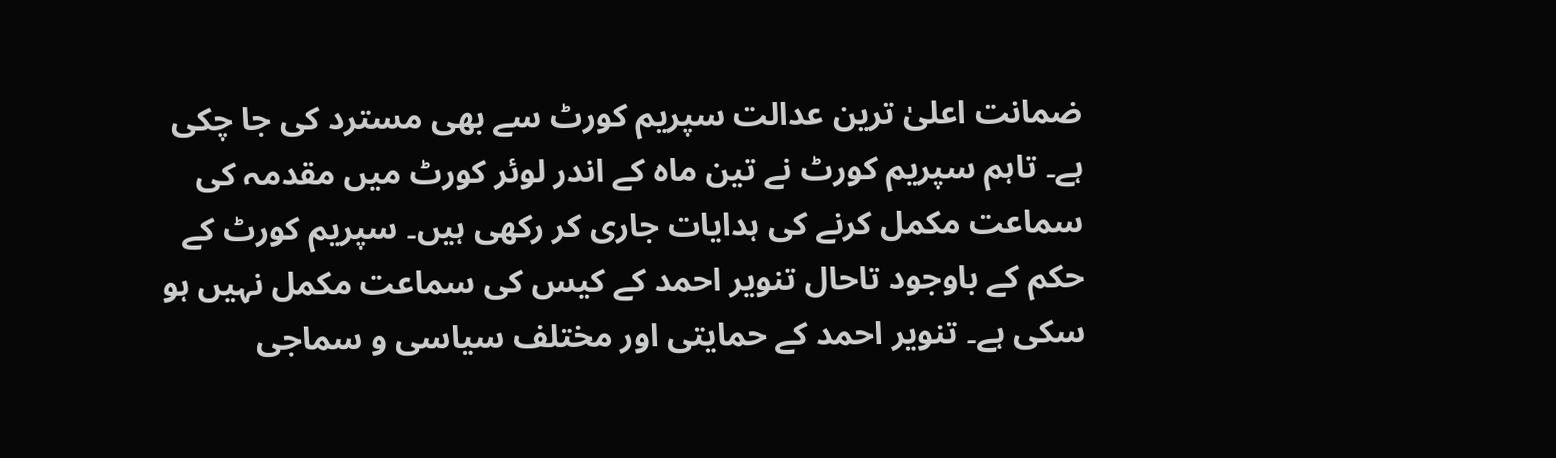ضمانت اعلیٰ ترین عدالت سپریم کورٹ سے بھی مسترد کی جا چکی ہے۔ تاہم سپریم کورٹ نے تین ماہ کے اندر لوئر کورٹ میں مقدمہ کی سماعت مکمل کرنے کی ہدایات جاری کر رکھی ہیں۔ سپریم کورٹ کے حکم کے باوجود تاحال تنویر احمد کے کیس کی سماعت مکمل نہیں ہو سکی ہے۔ تنویر احمد کے حمایتی اور مختلف سیاسی و سماجی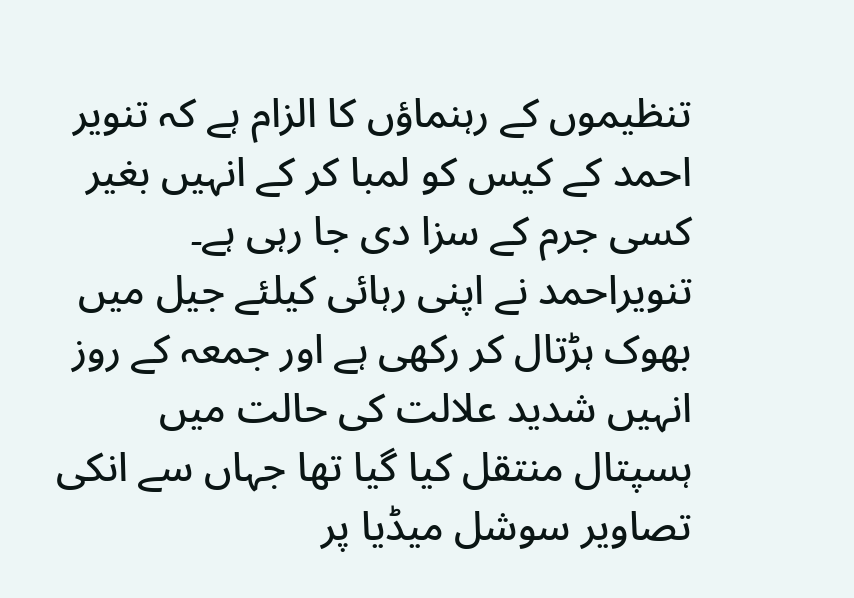تنظیموں کے رہنماؤں کا الزام ہے کہ تنویر احمد کے کیس کو لمبا کر کے انہیں بغیر کسی جرم کے سزا دی جا رہی ہے۔
تنویراحمد نے اپنی رہائی کیلئے جیل میں بھوک ہڑتال کر رکھی ہے اور جمعہ کے روز انہیں شدید علالت کی حالت میں ہسپتال منتقل کیا گیا تھا جہاں سے انکی تصاویر سوشل میڈیا پر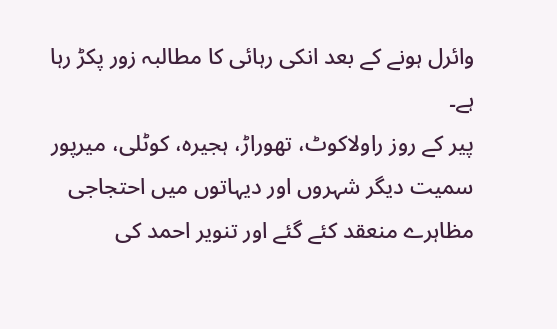وائرل ہونے کے بعد انکی رہائی کا مطالبہ زور پکڑ رہا ہے۔
پیر کے روز راولاکوٹ، تھوراڑ، ہجیرہ، کوٹلی، میرپور سمیت دیگر شہروں اور دیہاتوں میں احتجاجی مظاہرے منعقد کئے گئے اور تنویر احمد کی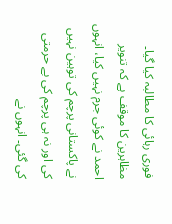فوری رہائی کا مطالبہ کیا گیا۔ مظاہرین کا موقف ہے کہ تنویر احمد نے کوئی جرم نہیں کیا، انہوں نے پاکستانی پرچم کی توہین نہیں کی اور نہ ہی پرچم کی بے حرمتی کی گئی۔ انہوں نے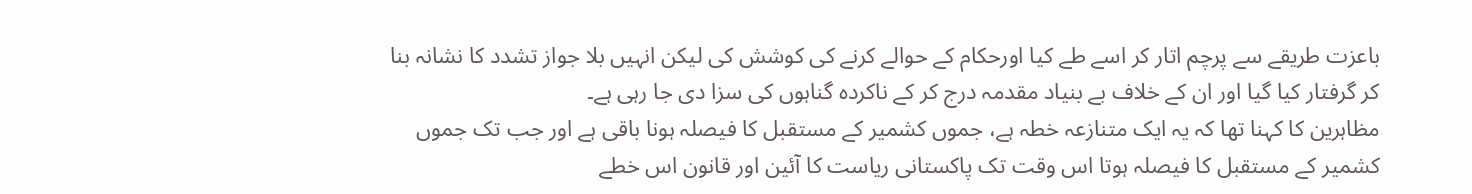باعزت طریقے سے پرچم اتار کر اسے طے کیا اورحکام کے حوالے کرنے کی کوشش کی لیکن انہیں بلا جواز تشدد کا نشانہ بنا کر گرفتار کیا گیا اور ان کے خلاف بے بنیاد مقدمہ درج کر کے ناکردہ گناہوں کی سزا دی جا رہی ہے۔
مظاہرین کا کہنا تھا کہ یہ ایک متنازعہ خطہ ہے، جموں کشمیر کے مستقبل کا فیصلہ ہونا باقی ہے اور جب تک جموں کشمیر کے مستقبل کا فیصلہ ہوتا اس وقت تک پاکستانی ریاست کا آئین اور قانون اس خطے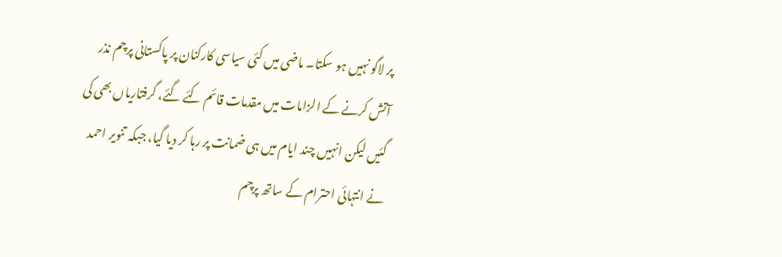پر لاگو نہیں ہو سکتا۔ ماضی میں کئی سیاسی کارکنان پر پاکستانی پرچم نذر آتش کرنے کے الزامات میں مقدمات قائم کئے گئے، گرفتاریاں بھی کی گئیں لیکن انہیں چند ایام میں ہی ضمانت پر رہا کر دیا گیا، جبکہ تنویر احمد نے انتہائی احترام کے ساتھ پرچم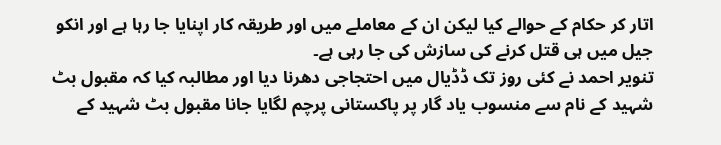اتار کر حکام کے حوالے کیا لیکن ان کے معاملے میں اور طریقہ کار اپنایا جا رہا ہے اور انکو جیل میں ہی قتل کرنے کی سازش کی جا رہی ہے۔
تنویر احمد نے کئی روز تک ڈڈیال میں احتجاجی دھرنا دیا اور مطالبہ کیا کہ مقبول بٹ شہید کے نام سے منسوب یاد گار پر پاکستانی پرچم لگایا جانا مقبول بٹ شہید کے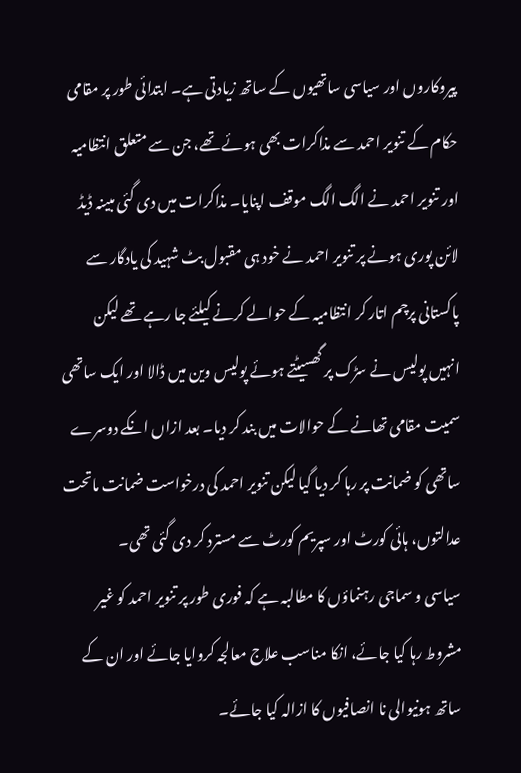پیروکاروں اور سیاسی ساتھیوں کے ساتھ زیادتی ہے۔ ابتدائی طور پر مقامی حکام کے تنویر احمد سے مذاکرات بھی ہوئے تھے، جن سے متعلق انتظامیہ اور تنویر احمد نے الگ الگ موقف اپنایا۔ مذاکرات میں دی گئی مبینہ ڈیڈ لائن پوری ہونے پر تنویر احمد نے خود ہی مقبول بٹ شہید کی یادگار سے پاکستانی پرچم اتار کر انتظامیہ کے حوالے کرنے کیلئے جا رہے تھے لیکن انہیں پولیس نے سڑک پر گھسیٹتے ہوئے پولیس وین میں ڈالا اور ایک ساتھی سمیت مقامی تھانے کے حوالات میں بند کر دیا۔ بعد ازاں انکے دوسرے ساتھی کو ضمانت پر رہا کر دیا گیا لیکن تنویر احمد کی درخواست ضمانت ماتحت عدالتوں، ہائی کورٹ اور سپریم کورٹ سے مسترد کر دی گئی تھی۔
سیاسی و سماجی رہنماؤں کا مطالبہ ہے کہ فوری طور پر تنویر احمد کو غیر مشروط رہا کیا جائے، انکا مناسب علاج معالجہ کروایا جائے اور ان کے ساتھ ہونیوالی نا انصافیوں کا ازالہ کیا جائے۔